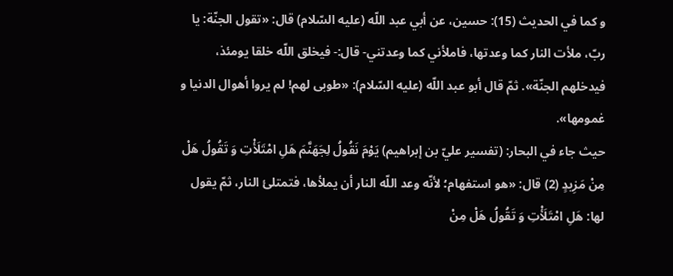و كما في الحديث (15): حسين، عن أبي عبد اللّه (عليه السّلام) قال: «تقول الجنّة: يا ربّ، ملأت النار كما وعدتها، فاملأني كما وعدتني- قال:- فيخلق اللّه خلقا يومئذ، فيدخلهم الجنّة». ثمّ قال أبو عبد اللّه (عليه السّلام): «طوبى لهم! لم يروا أهوال الدنيا و غمومها».
حيث جاء في البحار: (تفسير عليّ بن إبراهيم) يَوْمَ نَقُولُ لِجَهَنَّمَ هَلِ امْتَلَأْتِ وَ تَقُولُ هَلْ مِنْ مَزِيدٍ (2) قال: «هو استفهام؛ لأنّه وعد اللّه النار أن يملأها، فتمتلئ النار، ثمّ يقول لها: هَلِ امْتَلَأْتِ وَ تَقُولُ هَلْ مِنْ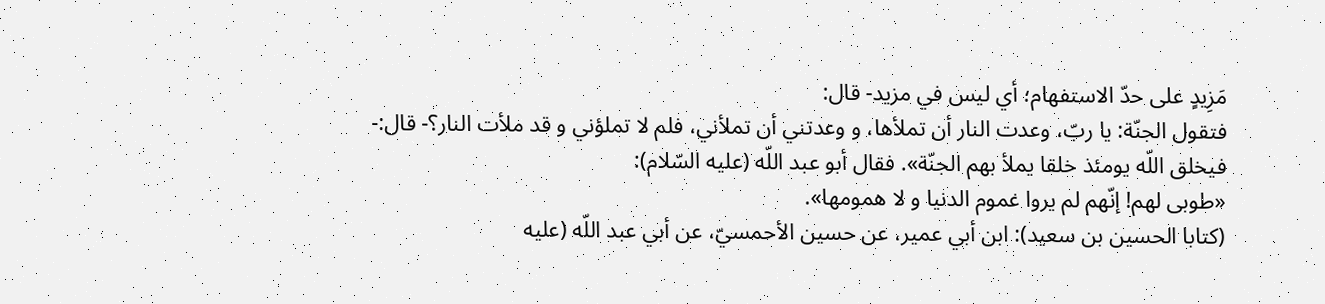مَزِيدٍ على حدّ الاستفهام؛ أي ليس في مزيد- قال:
فتقول الجنّة: يا ربّ، وعدت النار أن تملأها، و وعدتني أن تملأني، فلم لا تملؤني و قد ملأت النار؟- قال:- فيخلق اللّه يومئذ خلقا يملأ بهم الجنّة». فقال أبو عبد اللّه (عليه السّلام):
«طوبى لهم! إنّهم لم يروا غموم الدنيا و لا همومها».
(كتابا الحسين بن سعيد): ابن أبي عمير، عن حسين الأحمسيّ، عن أبي عبد اللّه (عليه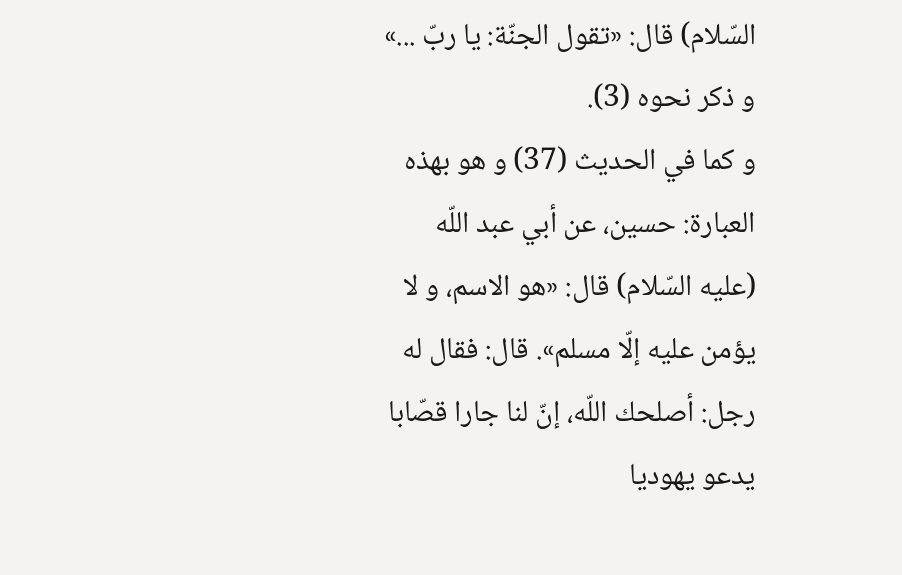السّلام) قال: «تقول الجنّة: يا ربّ ...» و ذكر نحوه (3).
و كما في الحديث (37) و هو بهذه العبارة: حسين، عن أبي عبد اللّه (عليه السّلام) قال: «هو الاسم، و لا يؤمن عليه إلّا مسلم». قال: فقال له رجل: أصلحك اللّه، إنّ لنا جارا قصّابا يدعو يهوديا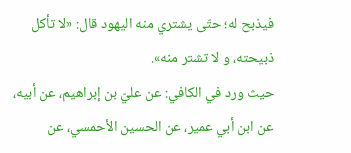فيذبح له؛ حتّى يشتري منه اليهود قال: «لا تأكل ذبيحته، و لا تشتر منه».
حيث ورد في الكافي: عن عليّ بن إبراهيم، عن أبيه، عن ابن أبي عمير، عن الحسين الأحمسي، عن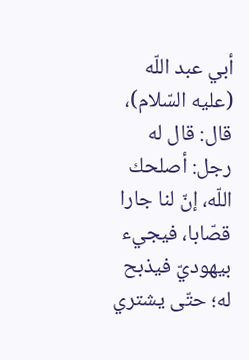أبي عبد اللّه (عليه السّلام)، قال: قال له رجل: أصلحك اللّه، إنّ لنا جارا قصّابا، فيجيء بيهوديّ فيذبح له؛ حتّى يشتري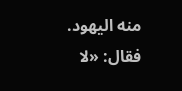منه اليهود. فقال: «لا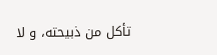تأكل من ذبيحته، و لا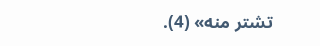تشتر منه» (4).